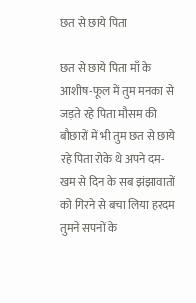छत से छाये पिता

छत से छाये पिता माँ के आशीष-फूल में तुम मनका से जड़ते रहे पिता मौसम की बौछारों में भी तुम छत से छाये रहे पिता रोके थे अपने दम-खम से दिन के सब झंझावातों को गिरने से बचा लिया हरदम तुमने सपनों के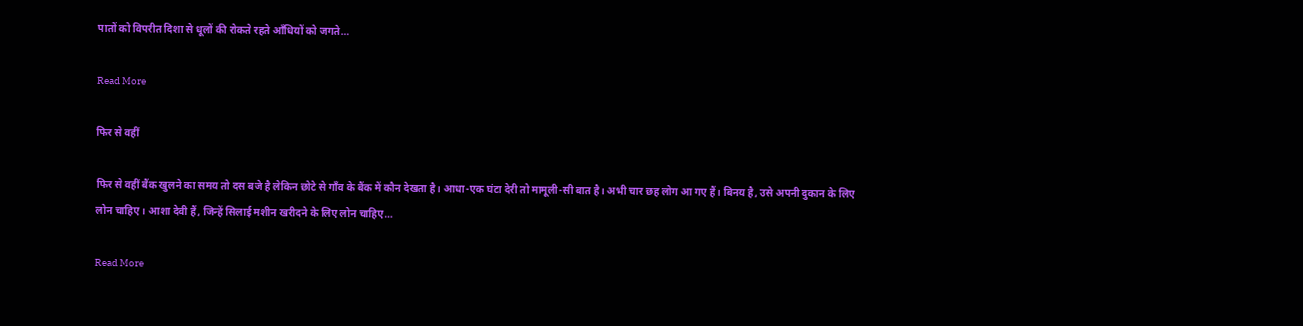पातों को विपरीत दिशा से धूलों की रोकते रहते आँधियों को जगते…

Read More

फिर से वहीं

फिर से वहीं बैंक खुलने का समय तो दस बजे है लेकिन छोटे से गाँव के बैंक में कौन देखता है। आधा-एक घंटा देरी तो मामूली-सी बात है। अभी चार छह लोग आ गए हैं। बिनय है, उसे अपनी दुकान के लिए लोन चाहिए। आशा देवी हैं, जिन्‍हें सिलाई मशीन खरीदने के लिए लोन चाहिए…

Read More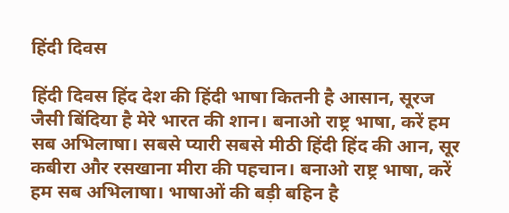हिंदी दिवस

हिंदी दिवस हिंद देश की हिंदी भाषा कितनी है आसान, सूरज जैसी बिंदिया है मेरे भारत की शान। बनाओ राष्ट्र भाषा, करें हम सब अभिलाषा। सबसे प्यारी सबसे मीठी हिंदी हिंद की आन, सूर कबीरा और रसखाना मीरा की पहचान। बनाओ राष्ट्र भाषा, करें हम सब अभिलाषा। भाषाओं की बड़ी बहिन है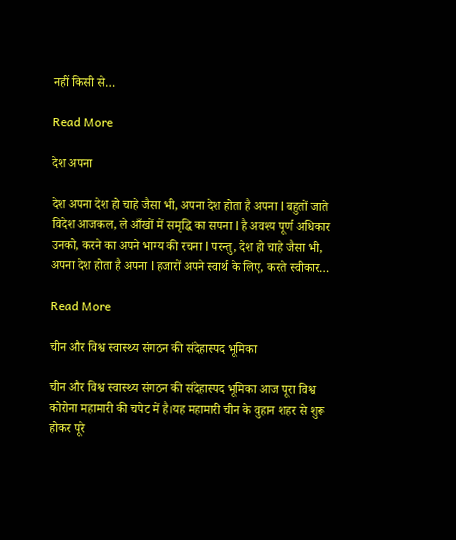नहीं किसी से…

Read More

देश अपना

देश अपना देश हो चाहे जैसा भी, अपना देश होता है अपना l बहुतों जाते विदेश आजकल, ले आँखों में समृद्धि का सपना l है अवश्य पूर्ण अधिकार उनको, करने का अपने भाग्य की रचना l परन्तु, देश हो चाहे जैसा भी, अपना देश होता है अपना l हजारों अपने स्वार्थ के लिए, करते स्वीकार…

Read More

चीन और विश्व स्वास्थ्य संगठन की संदेहास्पद भूमिका

चीन और विश्व स्वास्थ्य संगठन की संदेहास्पद भूमिका आज पूरा विश्व कोरोना महामारी की चपेट में है।यह महामारी चीन के वुहान शहर से शुरू होकर पूरे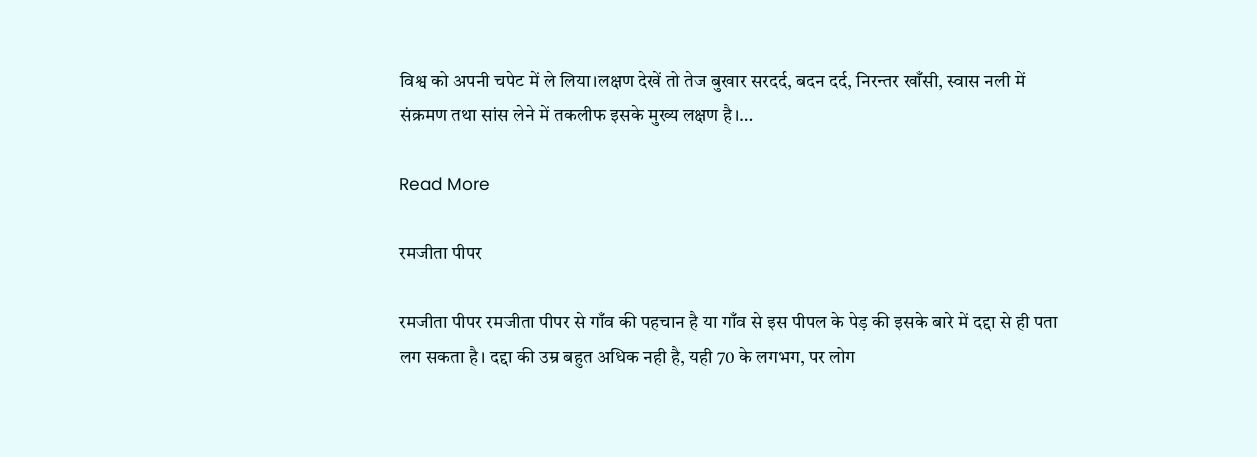विश्व को अपनी चपेट में ले लिया।लक्षण देखें तो तेज बुखार सरदर्द, बदन दर्द, निरन्तर खाँसी, स्वास नली में संक्रमण तथा सांस लेने में तकलीफ इसके मुख्य लक्षण है।…

Read More

रमजीता पीपर

रमजीता पीपर रमजीता पीपर से गाँव की पहचान है या गाँव से इस पीपल के पेड़ की इसके बारे में दद्दा से ही पता लग सकता है। दद्दा की उम्र बहुत अधिक नही है, यही 70 के लगभग, पर लोग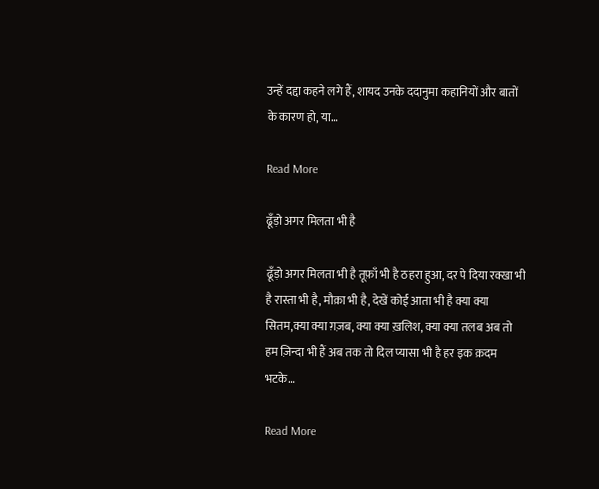उन्हें दद्दा कहने लगे हैं, शायद उनके ददानुमा कहानियों और बातों के कारण हो, या…

Read More

ढूँड़ो अगर मिलता भी है

ढूँड़ो अगर मिलता भी है तूफ़ाँ भी है ठहरा हुआ, दर पे दिया रक्खा भी है रास्ता भी है, मौक़ा भी है, देखें कोई आता भी है क्या क्या सितम,क्या क्या ग़ज़ब, क्या क्या ख़लिश, क्या क्या तलब अब तो हम ज़िन्दा भी हैं अब तक तो दिल प्यासा भी है हर इक क़दम भटके…

Read More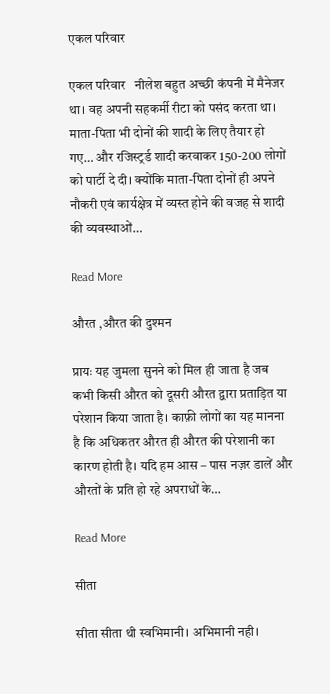एकल परिवार

एकल परिवार   नीलेश बहुत अच्छी कंपनी में मैनेजर था। वह अपनी सहकर्मी रीटा को पसंद करता था। माता-पिता भी दोनों की शादी के लिए तैयार हो गए… और रजिस्ट्रर्ड शादी करवाकर 150-200 लोगों को पार्टी दे दी। क्योंकि माता-पिता दोनों ही अपने नौकरी एवं कार्यक्षेत्र में व्यस्त होने की वजह से शादी की व्यवस्थाओं…

Read More

औरत ,औरत की दुश्मन

प्रायः यह जुमला सुनने को मिल ही जाता है जब कभी किसी औरत को दूसरी औरत द्वारा प्रताड़ित या परेशान किया जाता है। काफ़ी लोगों का यह मानना है कि अधिकतर औरत ही औरत की परेशानी का कारण होती है। यदि हम आस – पास नज़र डालें और औरतों के प्रति हो रहे अपराधों के…

Read More

सीता

सीता सीता थी स्वभिमानी। अभिमानी नही।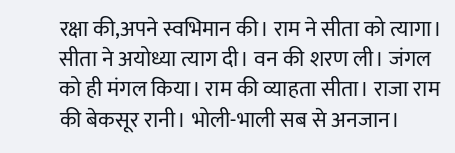रक्षा की,अपने स्वभिमान की। राम ने सीता को त्यागा। सीता ने अयोध्या त्याग दी। वन की शरण ली। जंगल को ही मंगल किया। राम की व्याहता सीता। राजा राम की बेकसूर रानी। भोली-भाली सब से अनजान।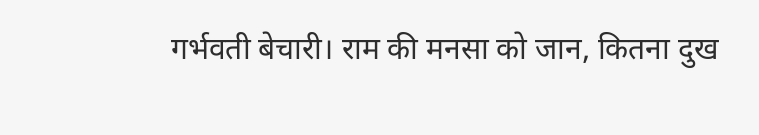गर्भवती बेचारी। राम की मनसा को जान, कितना दुख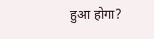हुआ होगा?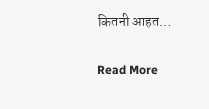कितनी आहत…

Read More